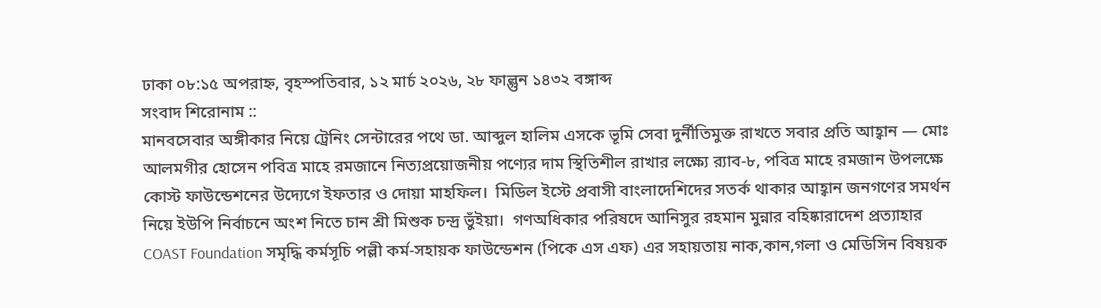ঢাকা ০৮:১৫ অপরাহ্ন, বৃহস্পতিবার, ১২ মার্চ ২০২৬, ২৮ ফাল্গুন ১৪৩২ বঙ্গাব্দ
সংবাদ শিরোনাম ::
মানবসেবার অঙ্গীকার নিয়ে ট্রেনিং সেন্টারের পথে ডা. আব্দুল হালিম এসকে ভূমি সেবা দুর্নীতিমুক্ত রাখতে সবার প্রতি আহ্বান — মোঃ আলমগীর হোসেন পবিত্র মাহে রমজানে নিত্যপ্রয়োজনীয় পণ্যের দাম স্থিতিশীল রাখার লক্ষ্যে র‌্যাব-৮, পবিত্র মাহে রমজান উপলক্ষে কোস্ট ফাউন্ডেশনের উদ্যেগে ইফতার ও দোয়া মাহফিল।  মিডিল ইস্টে প্রবাসী বাংলাদেশিদের সতর্ক থাকার আহ্বান জনগণের সমর্থন নিয়ে ইউপি নির্বাচনে অংশ নিতে চান শ্রী মিশুক চন্দ্র ভুঁইয়া।  গণঅধিকার পরিষদে আনিসুর রহমান মুন্নার বহিষ্কারাদেশ প্রত্যাহার COAST Foundation সমৃদ্ধি কর্মসূচি পল্লী কর্ম-সহায়ক ফাউন্ডেশন (পিকে এস এফ) এর সহায়তায় নাক,কান,গলা ও মেডিসিন বিষয়ক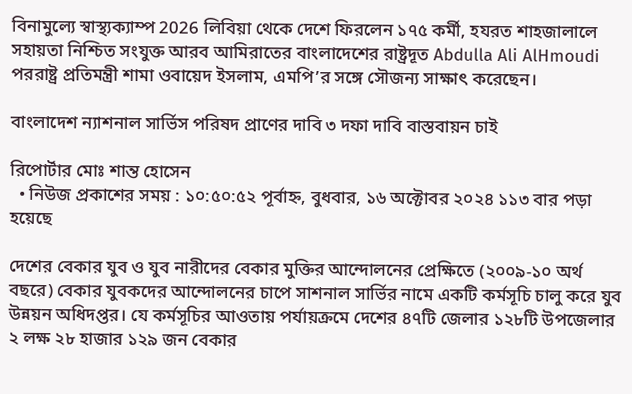বিনামুল্যে স্বাস্থ‍্যক‍্যাম্প 2026 লিবিয়া থেকে দেশে ফিরলেন ১৭৫ কর্মী, হযরত শাহজালালে সহায়তা নিশ্চিত সংযুক্ত আরব আমিরাতের বাংলাদেশের রাষ্ট্রদূত Abdulla Ali AlHmoudi পররাষ্ট্র প্রতিমন্ত্রী শামা ওবায়েদ ইসলাম, এমপি’র সঙ্গে সৌজন্য সাক্ষাৎ করেছেন।

বাংলাদেশ ন্যাশনাল সার্ভিস পরিষদ প্রাণের দাবি ৩ দফা দাবি বাস্তবায়ন চাই

রিপোর্টার মোঃ শান্ত হোসেন
  • নিউজ প্রকাশের সময় : ১০:৫০:৫২ পূর্বাহ্ন, বুধবার, ১৬ অক্টোবর ২০২৪ ১১৩ বার পড়া হয়েছে

দেশের বেকার যুব ও যুব নারীদের বেকার মুক্তির আন্দোলনের প্রেক্ষিতে (২০০৯-১০ অর্থ বছরে) বেকার যুবকদের আন্দোলনের চাপে সাশনাল সার্ভির নামে একটি কর্মসূচি চালু করে যুব উন্নয়ন অধিদপ্তর। যে কর্মসূচির আওতায় পর্যায়ক্রমে দেশের ৪৭টি জেলার ১২৮টি উপজেলার ২ লক্ষ ২৮ হাজার ১২৯ জন বেকার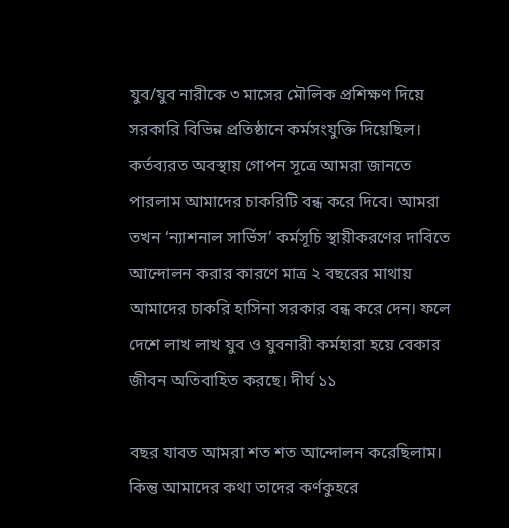যুব/যুব নারীকে ৩ মাসের মৌলিক প্রশিক্ষণ দিয়ে সরকারি বিভিন্ন প্রতিষ্ঠানে কর্মসংযুক্তি দিয়েছিল। কর্তব্যরত অবস্থায় গোপন সূত্রে আমরা জানতে পারলাম আমাদের চাকরিটি বন্ধ করে দিবে। আমরা তখন ‘ন্যাশনাল সার্ভিস’ কর্মসূচি স্থায়ীকরণের দাবিতে আন্দোলন করার কারণে মাত্র ২ বছরের মাথায় আমাদের চাকরি হাসিনা সরকার বন্ধ করে দেন। ফলে দেশে লাখ লাখ যুব ও যুবনারী কর্মহারা হয়ে বেকার জীবন অতিবাহিত করছে। দীর্ঘ ১১

বছর যাবত আমরা শত শত আন্দোলন করেছিলাম। কিন্তু আমাদের কথা তাদের কর্ণকুহরে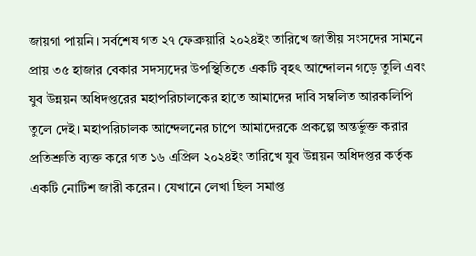জায়গা পায়নি। সর্বশেষ গত ২৭ ফেব্রুয়ারি ২০২৪ইং তারিখে জাতীয় সংসদের সামনে প্রায় ৩৫ হাজার বেকার সদস্যদের উপস্থিতিতে একটি বৃহৎ আন্দোলন গড়ে তুলি এবং যুব উন্নয়ন অধিদপ্তরের মহাপরিচালকের হাতে আমাদের দাবি সম্বলিত আরকলিপি তুলে দেই। মহাপরিচালক আন্দেলনের চাপে আমাদেরকে প্রকল্পে অন্তর্ভুক্ত করার প্রতিশ্রুতি ব্যক্ত করে গত ১৬ এপ্রিল ২০২৪ইং তারিখে যুব উন্নয়ন অধিদপ্তর কর্তৃক একটি নোটিশ জারী করেন। যেখানে লেখা ছিল সমাপ্ত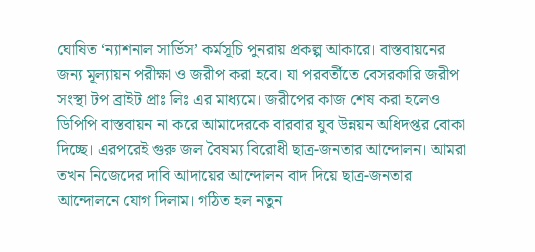ঘোষিত ‘ন্যাশনাল সার্ভিস’ কর্মসূচি পুনরায় প্রকল্প আকারে। বাস্তবায়নের জন্য মূল্যায়ন পরীক্ষা ও জরীপ করা হবে। যা পরবর্তীতে বেসরকারি জরীপ সংস্থা টপ ব্রাইট প্রাঃ লিঃ এর মাধ্যমে। জরীপের কাজ শেষ করা হলেও ডিপিপি বাস্তবায়ন না করে আমাদেরকে বারবার যুব উন্নয়ন অধিদপ্তর বোকা দিচ্ছে। এরপরেই গুরু জল বৈষম্য বিরোধী ছাত্র-জনতার আন্দোলন। আমরা তখন নিজেদের দাবি আদায়ের আন্দোলন বাদ দিয়ে ছাত্র-জনতার আন্দোলনে যোগ দিলাম। গঠিত হল নতুন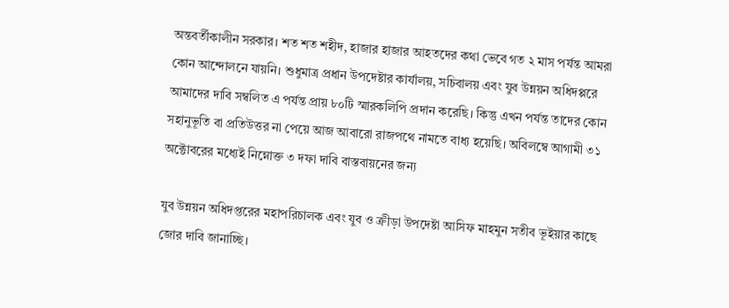অন্তবর্তীকালীন সরকার। শত শত শহীদ, হাজার হাজার আহতদের কথা ভেবে গত ২ মাস পর্যন্ত আমরা কোন আন্দোলনে যায়নি। শুধুমাত্র প্রধান উপদেষ্টার কার্যালয়, সচিবালয় এবং যুব উন্নয়ন অধিদপ্পরে আমাদের দাবি সম্বলিত এ পর্যন্ত প্রায় ৮০টি স্মারকলিপি প্রদান করেছি। কিন্তু এখন পর্যন্ত তাদের কোন সহানুভূতি বা প্রতিউত্তর না পেয়ে আজ আবারো রাজপথে নামতে বাধ্য হয়েছি। অবিলম্বে আগামী ৩১ অক্টোবরের মধ্যেই নিম্নোক্ত ৩ দফা দাবি বাস্তবায়নের জন্য

যুব উন্নয়ন অধিদপ্তরের মহাপরিচালক এবং যুব ও ক্রীড়া উপদেষ্টা আসিফ মাহমুন সতীব ভূইয়ার কাছে জোর দাবি জানাচ্ছি।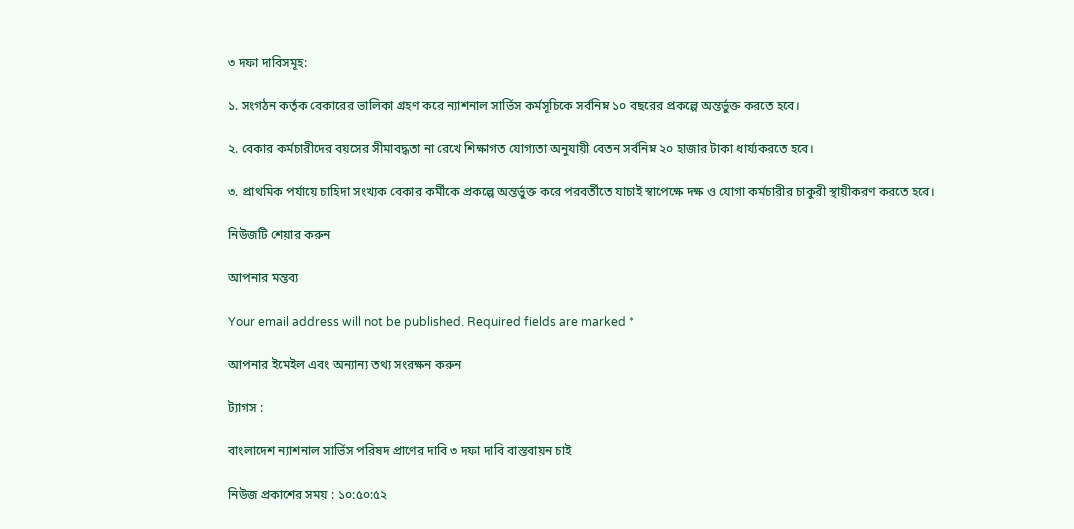৩ দফা দাবিসমূহ:

১. সংগঠন কর্তৃক বেকারের ভালিকা গ্রহণ করে ন্যাশনাল সার্ভিস কর্মসূচিকে সর্বনিম্ন ১০ বছরের প্রকল্পে অন্তর্ভুক্ত করতে হবে।

২. বেকার কর্মচারীদের বয়সের সীমাবদ্ধতা না রেখে শিক্ষাগত যোগ্যতা অনুযায়ী বেতন সর্বনিম্ন ২০ হাজার টাকা ধার্য্যকরতে হবে।

৩. প্রাথমিক পর্যায়ে চাহিদা সংখ্যক বেকার কর্মীকে প্রকল্পে অন্তর্ভুক্ত করে পরবর্তীতে যাচাই স্বাপেক্ষে দক্ষ ও যোগা কর্মচারীর চাকুরী স্থায়ীকরণ করতে হবে।

নিউজটি শেয়ার করুন

আপনার মন্তব্য

Your email address will not be published. Required fields are marked *

আপনার ইমেইল এবং অন্যান্য তথ্য সংরক্ষন করুন

ট্যাগস :

বাংলাদেশ ন্যাশনাল সার্ভিস পরিষদ প্রাণের দাবি ৩ দফা দাবি বাস্তবায়ন চাই

নিউজ প্রকাশের সময় : ১০:৫০:৫২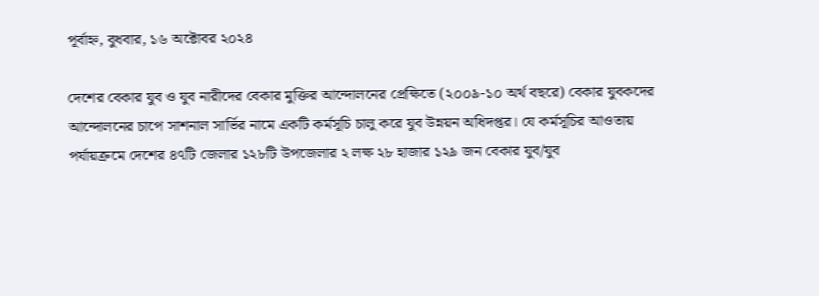পূর্বাহ্ন, বুধবার, ১৬ অক্টোবর ২০২৪

দেশের বেকার যুব ও যুব নারীদের বেকার মুক্তির আন্দোলনের প্রেক্ষিতে (২০০৯-১০ অর্থ বছরে) বেকার যুবকদের আন্দোলনের চাপে সাশনাল সার্ভির নামে একটি কর্মসূচি চালু করে যুব উন্নয়ন অধিদপ্তর। যে কর্মসূচির আওতায় পর্যায়ক্রমে দেশের ৪৭টি জেলার ১২৮টি উপজেলার ২ লক্ষ ২৮ হাজার ১২৯ জন বেকার যুব/যুব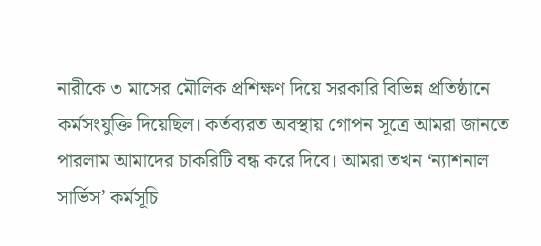নারীকে ৩ মাসের মৌলিক প্রশিক্ষণ দিয়ে সরকারি বিভিন্ন প্রতিষ্ঠানে কর্মসংযুক্তি দিয়েছিল। কর্তব্যরত অবস্থায় গোপন সূত্রে আমরা জানতে পারলাম আমাদের চাকরিটি বন্ধ করে দিবে। আমরা তখন ‘ন্যাশনাল সার্ভিস’ কর্মসূচি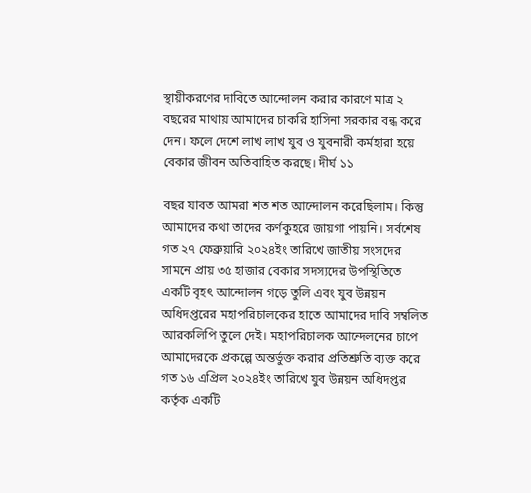স্থায়ীকরণের দাবিতে আন্দোলন করার কারণে মাত্র ২ বছরের মাথায় আমাদের চাকরি হাসিনা সরকার বন্ধ করে দেন। ফলে দেশে লাখ লাখ যুব ও যুবনারী কর্মহারা হয়ে বেকার জীবন অতিবাহিত করছে। দীর্ঘ ১১

বছর যাবত আমরা শত শত আন্দোলন করেছিলাম। কিন্তু আমাদের কথা তাদের কর্ণকুহরে জায়গা পায়নি। সর্বশেষ গত ২৭ ফেব্রুয়ারি ২০২৪ইং তারিখে জাতীয় সংসদের সামনে প্রায় ৩৫ হাজার বেকার সদস্যদের উপস্থিতিতে একটি বৃহৎ আন্দোলন গড়ে তুলি এবং যুব উন্নয়ন অধিদপ্তরের মহাপরিচালকের হাতে আমাদের দাবি সম্বলিত আরকলিপি তুলে দেই। মহাপরিচালক আন্দেলনের চাপে আমাদেরকে প্রকল্পে অন্তর্ভুক্ত করার প্রতিশ্রুতি ব্যক্ত করে গত ১৬ এপ্রিল ২০২৪ইং তারিখে যুব উন্নয়ন অধিদপ্তর কর্তৃক একটি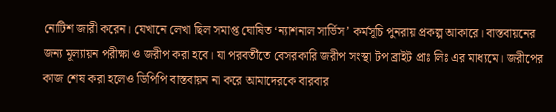নোটিশ জারী করেন। যেখানে লেখা ছিল সমাপ্ত ঘোষিত ‘ন্যাশনাল সার্ভিস’ কর্মসূচি পুনরায় প্রকল্প আকারে। বাস্তবায়নের জন্য মূল্যায়ন পরীক্ষা ও জরীপ করা হবে। যা পরবর্তীতে বেসরকারি জরীপ সংস্থা টপ ব্রাইট প্রাঃ লিঃ এর মাধ্যমে। জরীপের কাজ শেষ করা হলেও ডিপিপি বাস্তবায়ন না করে আমাদেরকে বারবার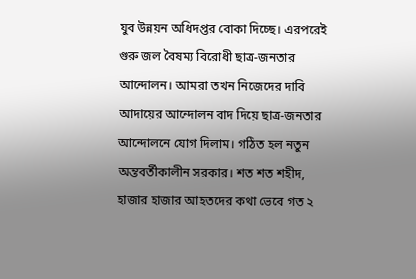যুব উন্নয়ন অধিদপ্তর বোকা দিচ্ছে। এরপরেই গুরু জল বৈষম্য বিরোধী ছাত্র-জনতার আন্দোলন। আমরা তখন নিজেদের দাবি আদায়ের আন্দোলন বাদ দিয়ে ছাত্র-জনতার আন্দোলনে যোগ দিলাম। গঠিত হল নতুন অন্তবর্তীকালীন সরকার। শত শত শহীদ, হাজার হাজার আহতদের কথা ভেবে গত ২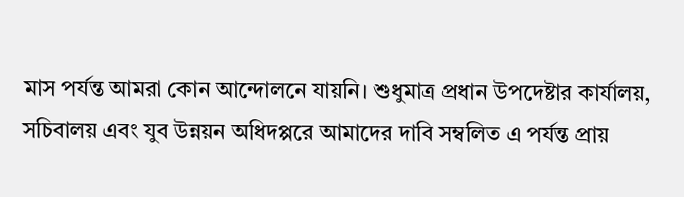মাস পর্যন্ত আমরা কোন আন্দোলনে যায়নি। শুধুমাত্র প্রধান উপদেষ্টার কার্যালয়, সচিবালয় এবং যুব উন্নয়ন অধিদপ্পরে আমাদের দাবি সম্বলিত এ পর্যন্ত প্রায়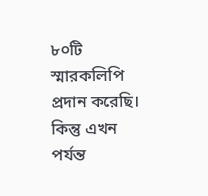৮০টি স্মারকলিপি প্রদান করেছি। কিন্তু এখন পর্যন্ত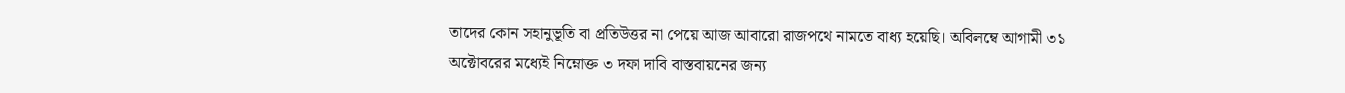তাদের কোন সহানুভূতি বা প্রতিউত্তর না পেয়ে আজ আবারো রাজপথে নামতে বাধ্য হয়েছি। অবিলম্বে আগামী ৩১ অক্টোবরের মধ্যেই নিম্নোক্ত ৩ দফা দাবি বাস্তবায়নের জন্য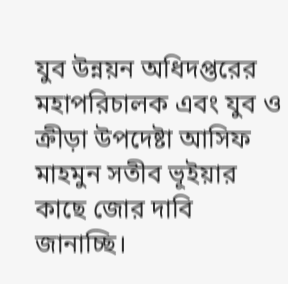যুব উন্নয়ন অধিদপ্তরের মহাপরিচালক এবং যুব ও ক্রীড়া উপদেষ্টা আসিফ মাহমুন সতীব ভূইয়ার কাছে জোর দাবি জানাচ্ছি।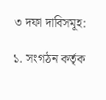৩ দফা দাবিসমূহ:

১. সংগঠন কর্তৃক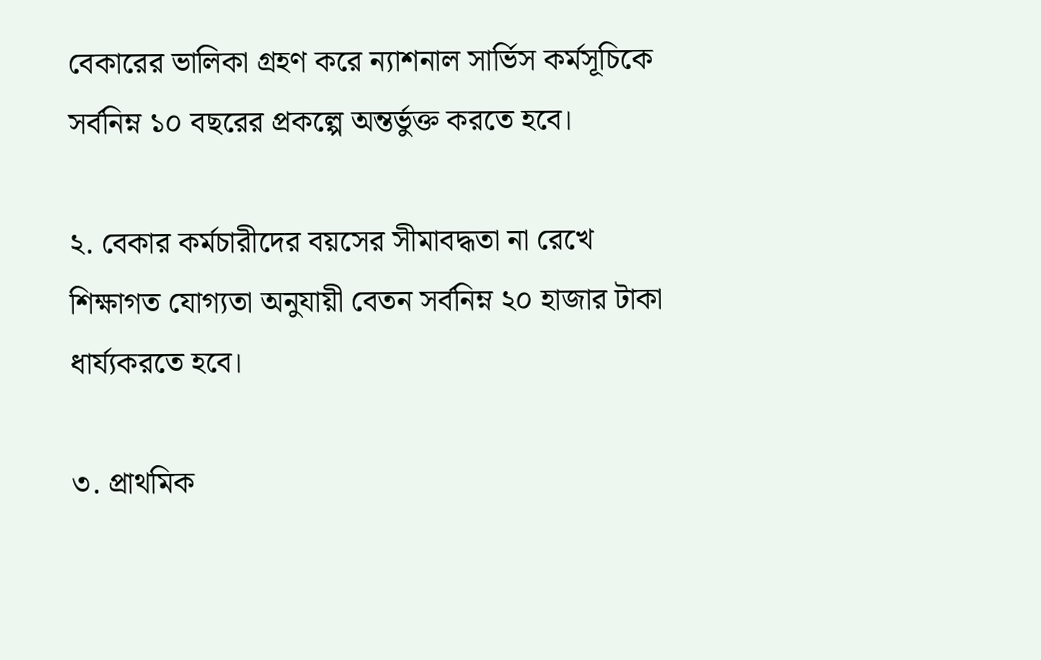বেকারের ভালিকা গ্রহণ করে ন্যাশনাল সার্ভিস কর্মসূচিকে সর্বনিম্ন ১০ বছরের প্রকল্পে অন্তর্ভুক্ত করতে হবে।

২. বেকার কর্মচারীদের বয়সের সীমাবদ্ধতা না রেখে শিক্ষাগত যোগ্যতা অনুযায়ী বেতন সর্বনিম্ন ২০ হাজার টাকা ধার্য্যকরতে হবে।

৩. প্রাথমিক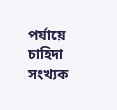পর্যায়ে চাহিদা সংখ্যক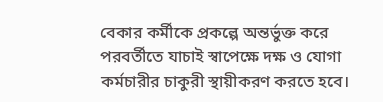বেকার কর্মীকে প্রকল্পে অন্তর্ভুক্ত করে পরবর্তীতে যাচাই স্বাপেক্ষে দক্ষ ও যোগা কর্মচারীর চাকুরী স্থায়ীকরণ করতে হবে।